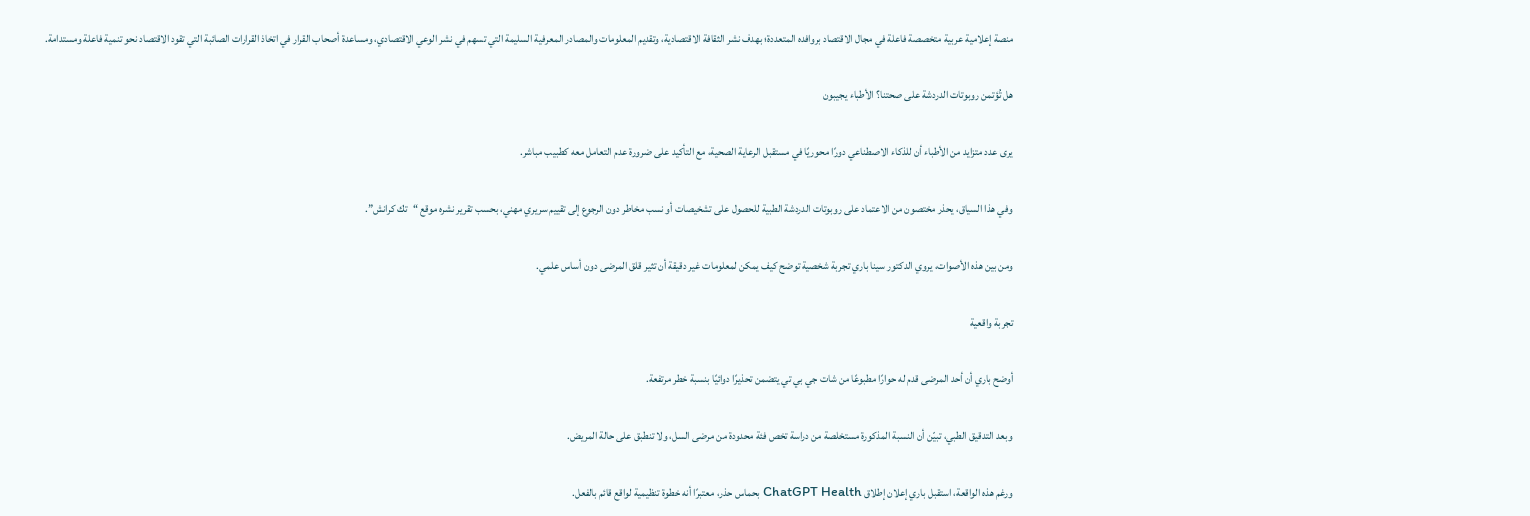منصة إعلامية عربية متخصصة فاعلة في مجال الاقتصاد بروافده المتعددة؛ بهدف نشر الثقافة الاقتصادية، وتقديم المعلومات والمصادر المعرفية السليمة التي تسهم في نشر الوعي الاقتصادي، ومساعدة أصحاب القرار في اتخاذ القرارات الصائبة التي تقود الاقتصاد نحو تنمية فاعلة ومستدامة.

هل تُؤتمن روبوتات الدردشة على صحتنا؟ الأطباء يجيبون

يرى عدد متزايد من الأطباء أن للذكاء الاصطناعي دورًا محوريًا في مستقبل الرعاية الصحية، مع التأكيد على ضرورة عدم التعامل معه كطبيب مباشر.

وفي هذا السياق، يحذر مختصون من الاعتماد على روبوتات الدردشة الطبية للحصول على تشخيصات أو نسب مخاطر دون الرجوع إلى تقييم سريري مهني، بحسب تقرير نشره موقع “تك كرانش”.

ومن بين هذه الأصوات، يروي الدكتور سينا باري تجربة شخصية توضح كيف يمكن لمعلومات غير دقيقة أن تثير قلق المرضى دون أساس علمي.

تجربة واقعية

أوضح باري أن أحد المرضى قدم له حوارًا مطبوعًا من شات جي بي تي يتضمن تحذيرًا دوائيًا بنسبة خطر مرتفعة.

وبعد التدقيق الطبي، تبيّن أن النسبة المذكورة مستخلصة من دراسة تخص فئة محدودة من مرضى السل، ولا تنطبق على حالة المريض.

ورغم هذه الواقعة، استقبل باري إعلان إطلاق ChatGPT Health بحماس حذر، معتبرًا أنه خطوة تنظيمية لواقع قائم بالفعل.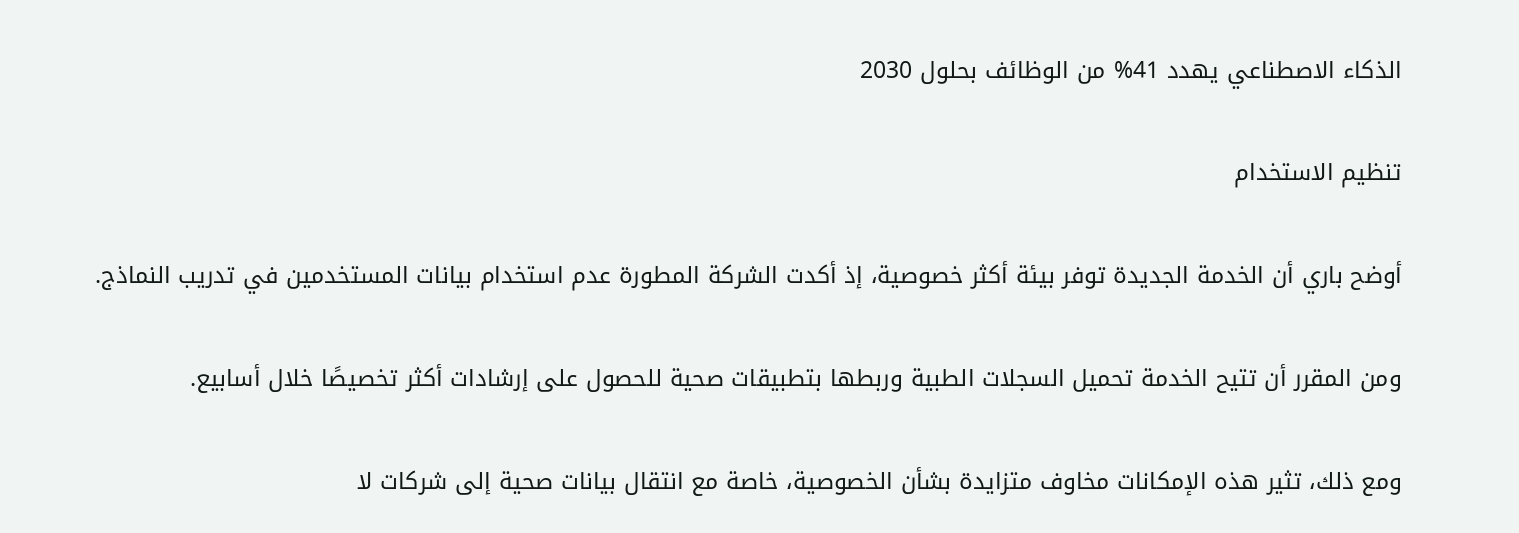الذكاء الاصطناعي يهدد 41% من الوظائف بحلول 2030

تنظيم الاستخدام

أوضح باري أن الخدمة الجديدة توفر بيئة أكثر خصوصية، إذ أكدت الشركة المطورة عدم استخدام بيانات المستخدمين في تدريب النماذج.

ومن المقرر أن تتيح الخدمة تحميل السجلات الطبية وربطها بتطبيقات صحية للحصول على إرشادات أكثر تخصيصًا خلال أسابيع.

ومع ذلك، تثير هذه الإمكانات مخاوف متزايدة بشأن الخصوصية، خاصة مع انتقال بيانات صحية إلى شركات لا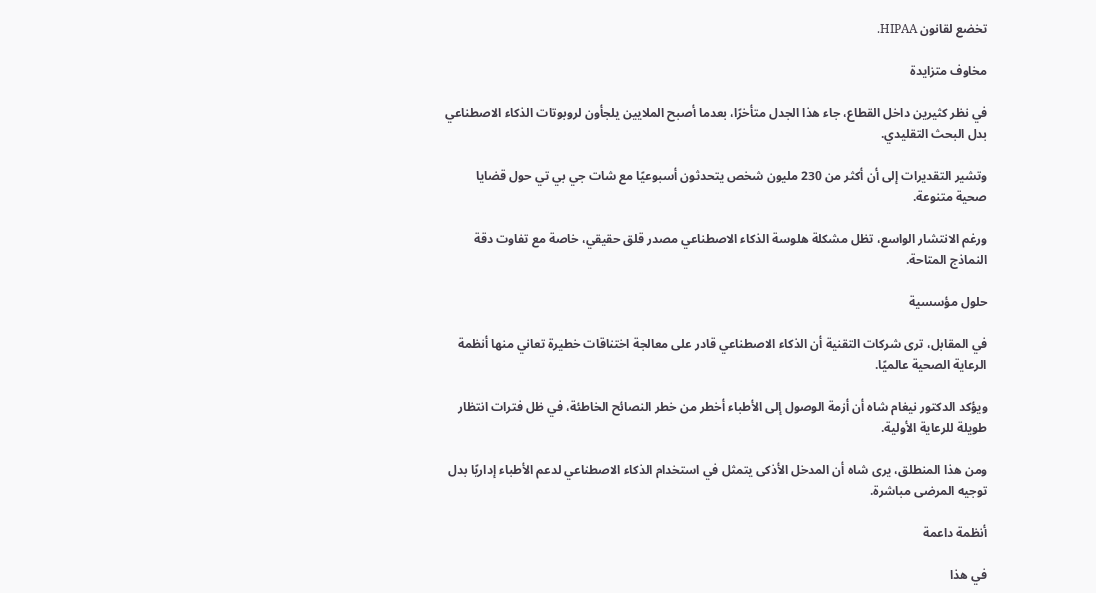تخضع لقانون HIPAA.

مخاوف متزايدة

في نظر كثيرين داخل القطاع، جاء هذا الجدل متأخرًا، بعدما أصبح الملايين يلجأون لروبوتات الذكاء الاصطناعي بدل البحث التقليدي.

وتشير التقديرات إلى أن أكثر من 230 مليون شخص يتحدثون أسبوعيًا مع شات جي بي تي حول قضايا صحية متنوعة.

ورغم الانتشار الواسع، تظل مشكلة هلوسة الذكاء الاصطناعي مصدر قلق حقيقي، خاصة مع تفاوت دقة النماذج المتاحة.

حلول مؤسسية

في المقابل، ترى شركات التقنية أن الذكاء الاصطناعي قادر على معالجة اختناقات خطيرة تعاني منها أنظمة الرعاية الصحية عالميًا.

ويؤكد الدكتور نيغام شاه أن أزمة الوصول إلى الأطباء أخطر من خطر النصائح الخاطئة، في ظل فترات انتظار طويلة للرعاية الأولية.

ومن هذا المنطلق، يرى شاه أن المدخل الأذكى يتمثل في استخدام الذكاء الاصطناعي لدعم الأطباء إداريًا بدل توجيه المرضى مباشرة.

أنظمة داعمة

في هذا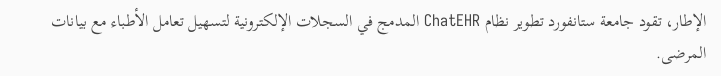الإطار، تقود جامعة ستانفورد تطوير نظام ChatEHR المدمج في السجلات الإلكترونية لتسهيل تعامل الأطباء مع بيانات المرضى.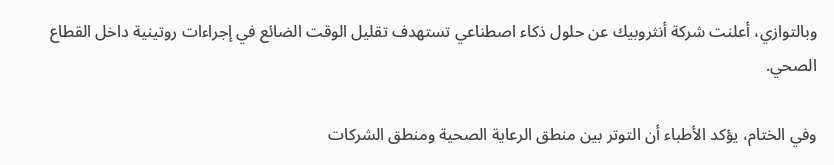وبالتوازي، أعلنت شركة أنثروبيك عن حلول ذكاء اصطناعي تستهدف تقليل الوقت الضائع في إجراءات روتينية داخل القطاع الصحي.

وفي الختام، يؤكد الأطباء أن التوتر بين منطق الرعاية الصحية ومنطق الشركات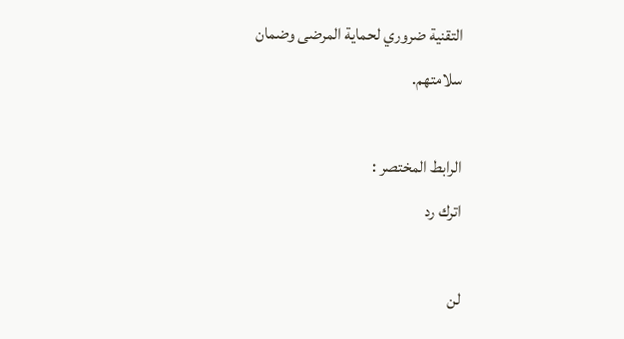التقنية ضروري لحماية المرضى وضمان سلامتهم.

الرابط المختصر :
اترك رد

لن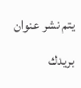يتم نشر عنوان بريدك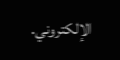الإلكتروني.